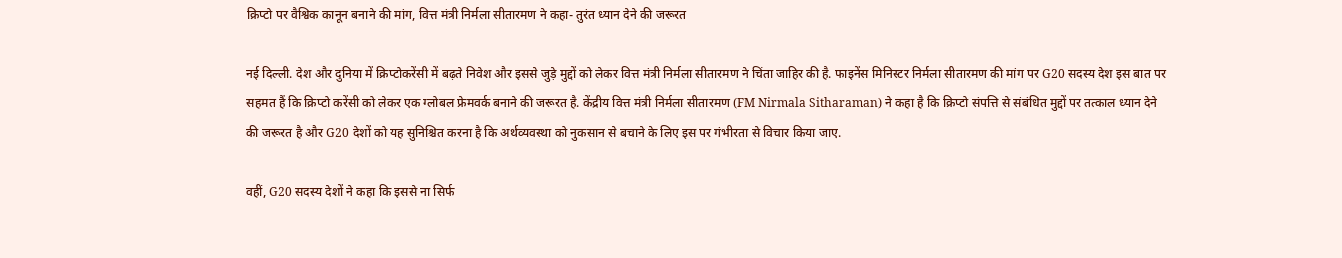क्रिप्टो पर वैश्विक कानून बनाने की मांग, वित्त मंत्री निर्मला सीतारमण ने कहा- तुरंत ध्यान देने की जरूरत

नई दिल्ली. देश और दुनिया में क्रिप्टोकरेंसी में बढ़ते निवेश और इससे जुड़े मुद्दों को लेकर वित्त मंत्री निर्मला सीतारमण ने चिंता जाहिर की है. फाइनेंस मिनिस्टर निर्मला सीतारमण की मांग पर G20 सदस्य देश इस बात पर सहमत हैं कि क्रिप्टो करेंसी को लेकर एक ग्लोबल फ्रेमवर्क बनाने की जरूरत है. केंद्रीय वित्त मंत्री निर्मला सीतारमण (FM Nirmala Sitharaman) ने कहा है कि क्रिप्टो संपत्ति से संबंधित मुद्दों पर तत्काल ध्यान देने की जरूरत है और G20 देशों को यह सुनिश्चित करना है कि अर्थव्यवस्था को नुकसान से बचाने के लिए इस पर गंभीरता से विचार किया जाए.

वहीं, G20 सदस्य देशों ने कहा कि इससे ना सिर्फ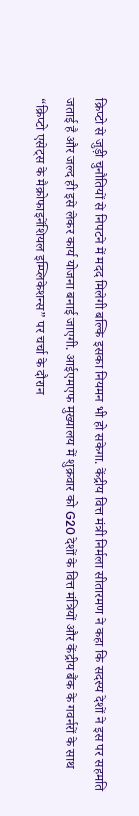क्रिप्टो से जुड़ी चुनौतियों से निपटने में मदद मिलेगी बल्कि इसका नियमन भी हो सकेगा. केंद्रीय वित्त मंत्री निर्मला सीतारमण ने कहा कि सदस्य देशों ने इस पर सहमति जताई है और जल्द ही इसे लेकर कार्य योजना बनाई जाएगी. आईएमएफ मुख्यालय में शुक्रवार को G20 देशों के वित्त मंत्रियों और केंद्रीय बैंक के गवर्नरों के साथ “क्रिप्टो एसेट्स के मैक्रोफाइनेंशियल इम्प्लिकेशन्स” पर चर्चा के दौरान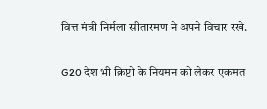वित्त मंत्री निर्मला सीतारमण ने अपने विचार रखे.

G20 देश भी क्रिप्टो के नियमन को लेकर एकमत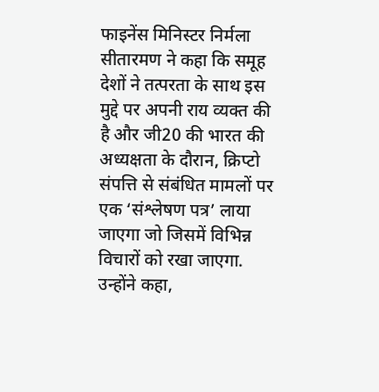फाइनेंस मिनिस्टर निर्मला सीतारमण ने कहा कि समूह देशों ने तत्परता के साथ इस मुद्दे पर अपनी राय व्यक्त की है और जी20 की भारत की अध्यक्षता के दौरान, क्रिप्टो संपत्ति से संबंधित मामलों पर एक ‘संश्लेषण पत्र’ लाया जाएगा जो जिसमें विभिन्न विचारों को रखा जाएगा. उन्होंने कहा,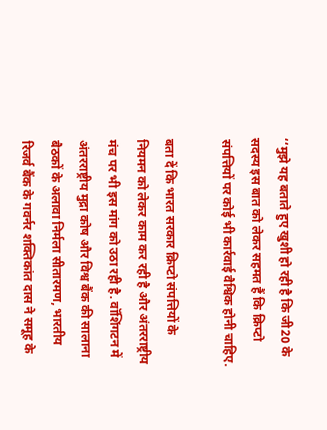‘‘मुझे यह बताते हुए खुशी हो रही है कि जी20 के सदस्य इस बात को लेकर सहमत हैं कि क्रिप्टो संपत्तियों पर कोई भी कार्रवाई वैश्विक होनी चाहिए.

बता दें कि भारत सरकार क्रिप्टो संपत्तियों के नियमन को लेकर काम कर रही है और अंतरराष्ट्रीय मंच पर भी इस मांग को उठा रही है. वॉशिंगटन में अंतरराष्ट्रीय मुद्रा कोष और विश्व बैंक की सालाना बैठकों के अलावा निर्मला सीतारमण, भारतीय रिजर्व बैंक के गवर्नर शक्तिकांत दास ने समूह के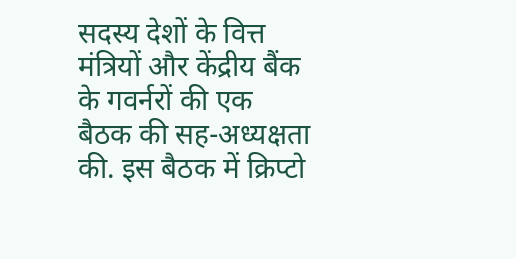सदस्य देशों के वित्त मंत्रियों और केंद्रीय बैंक के गवर्नरों की एक बैठक की सह-अध्यक्षता की. इस बैठक में क्रिप्टो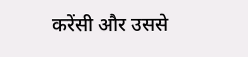करेंसी और उससे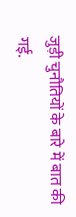जुड़ी चुनौतियों के बारे में बात की गई.